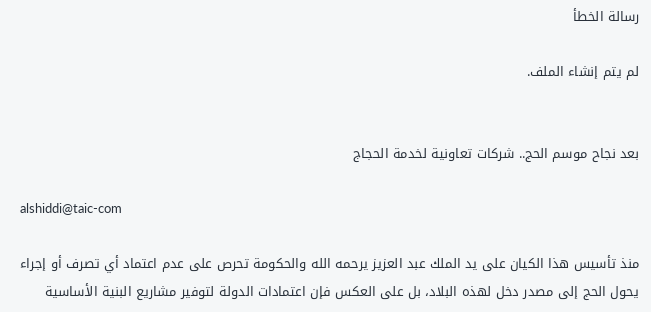رسالة الخطأ

لم يتم إنشاء الملف.


بعد نجاح موسم الحج.. شركات تعاونية لخدمة الحجاج

alshiddi@taic-com

منذ تأسيس هذا الكيان على يد الملك عبد العزيز يرحمه الله والحكومة تحرص على عدم اعتماد أي تصرف أو إجراء يحول الحج إلى مصدر دخل لهذه البلاد، بل على العكس فإن اعتمادات الدولة لتوفير مشاريع البنية الأساسية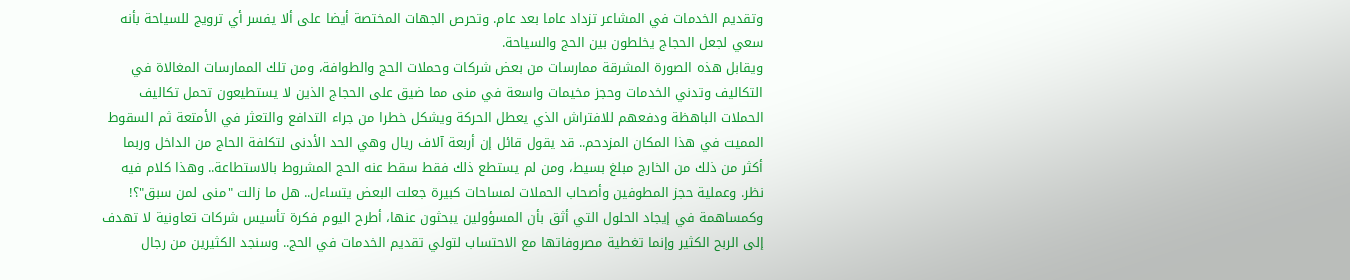وتقديم الخدمات في المشاعر تزداد عاما بعد عام. وتحرص الجهات المختصة أيضا على ألا يفسر أي ترويج للسياحة بأنه سعي لجعل الحجاج يخلطون بين الحج والسياحة.
ويقابل هذه الصورة المشرقة ممارسات من بعض شركات وحملات الحج والطوافة، ومن تلك الممارسات المغالاة في التكاليف وتدني الخدمات وحجز مخيمات واسعة في منى مما ضيق على الحجاج الذين لا يستطيعون تحمل تكاليف الحملات الباهظة ودفعهم للافتراش الذي يعطل الحركة ويشكل خطرا من جراء التدافع والتعثر في الأمتعة ثم السقوط المميت في هذا المكان المزدحم.. قد يقول قائل إن أربعة آلاف ريال وهي الحد الأدنى لتكلفة الحاج من الداخل وربما أكثر من ذلك من الخارج مبلغ بسيط، ومن لم يستطع ذلك فقط سقط عنه الحج المشروط بالاستطاعة.. وهذا كلام فيه نظر. وعملية حجز المطوفين وأصحاب الحملات لمساحات كبيرة جعلت البعض يتساءل.. هل ما زالت "منى لمن سبق"؟!
وكمساهمة في إيجاد الحلول التي أثق بأن المسؤولين يبحثون عنها، أطرح اليوم فكرة تأسيس شركات تعاونية لا تهدف إلى الربح الكثير وإنما تغطية مصروفاتها مع الاحتساب لتولي تقديم الخدمات في الحج.. وسنجد الكثيرين من رجال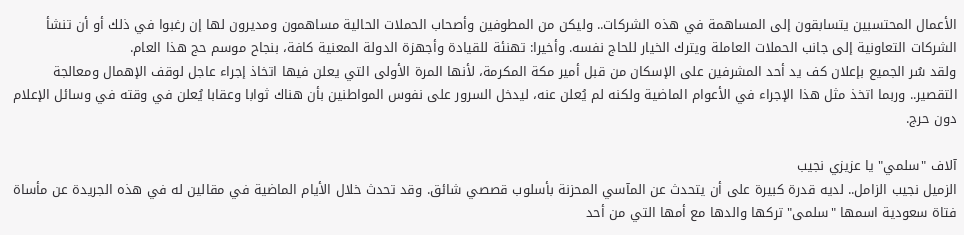الأعمال المحتسبين يتسابقون إلى المساهمة في هذه الشركات.. وليكن من المطوفين وأصحاب الحملات الحالية مساهمون ومديرون لها إن رغبوا في ذلك أو أن تنشأ الشركات التعاونية إلى جانب الحملات العاملة ويترك الخيار للحاج نفسه. وأخيرا: تهنئة للقيادة وأجهزة الدولة المعنية كافة، بنجاح موسم حج هذا العام.
ولقد سُر الجميع بإعلان كف يد أحد المشرفين على الإسكان من قبل أمير مكة المكرمة، لأنها المرة الأولى التي يعلن فيها اتخاذ إجراء عاجل لوقف الإهمال ومعالجة التقصير.. وربما اتخذ مثل هذا الإجراء في الأعوام الماضية ولكنه لم يُعلن عنه، ليدخل السرور على نفوس المواطنين بأن هناك ثوابا وعقابا يُعلن في وقته في وسائل الإعلام دون حرج.

آلاف "سلمي" يا عزيزي نجيب
الزميل نجيب الزامل.. لديه قدرة كبيرة على أن يتحدث عن المآسي المحزنة بأسلوب قصصي شائق. وقد تحدث خلال الأيام الماضية في مقالين له في هذه الجريدة عن مأساة فتاة سعودية اسمها "سلمى" تركها والدها مع أمها التي من أحد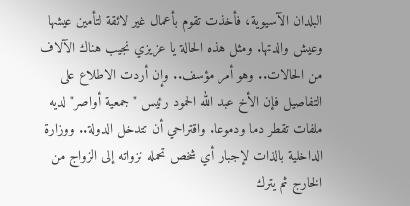البلدان الآسيوية، فأخذت تقوم بأعمال غير لائقة لتأمين عيشها وعيش والدتها. ومثل هذه الحالة يا عزيزي نجيب هناك الآلاف من الحالات.. وهو أمر مؤسف.. وإن أردت الاطلاع على التفاصيل فإن الأخ عبد الله الحمود رئيس "جمعية أواصر" لديه ملفات تقطر دما ودموعا. واقتراحي أن تتدخل الدولة.. ووزارة الداخلية بالذات لإجبار أي شخص تحمله نزواته إلى الزواج من الخارج ثم يترك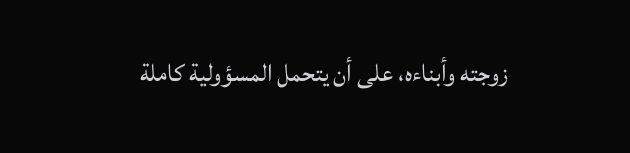زوجته وأبناءه، على أن يتحمل المسؤولية كاملة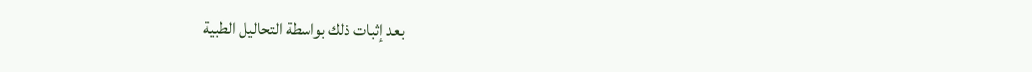بعد إثبات ذلك بواسطة التحاليل الطبية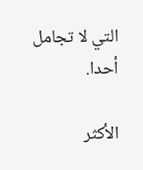التي لا تجامل أحدا.

الأكثر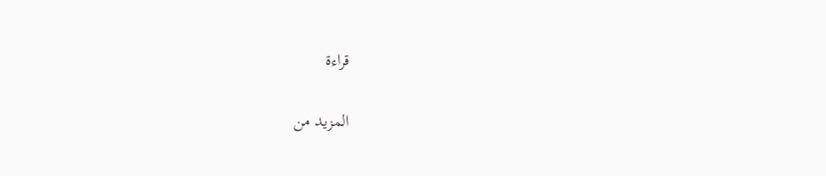قراءة

المزيد من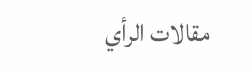مقالات الرأي